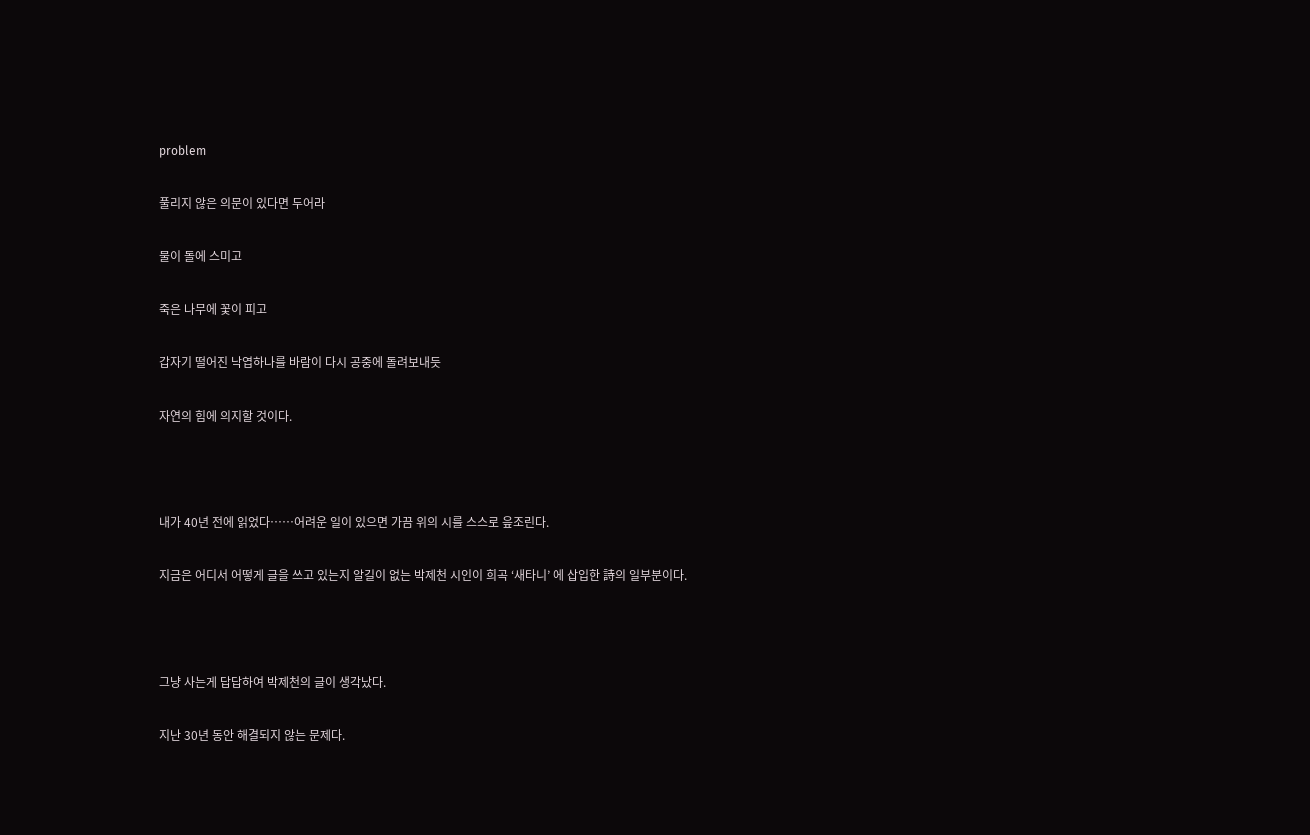problem

풀리지 않은 의문이 있다면 두어라

물이 돌에 스미고

죽은 나무에 꽃이 피고

갑자기 떨어진 낙엽하나를 바람이 다시 공중에 돌려보내듯

자연의 힘에 의지할 것이다.



내가 40년 전에 읽었다……어려운 일이 있으면 가끔 위의 시를 스스로 읖조린다.

지금은 어디서 어떻게 글을 쓰고 있는지 알길이 없는 박제천 시인이 희곡 ‘새타니’ 에 삽입한 詩의 일부분이다.



그냥 사는게 답답하여 박제천의 글이 생각났다.

지난 30년 동안 해결되지 않는 문제다.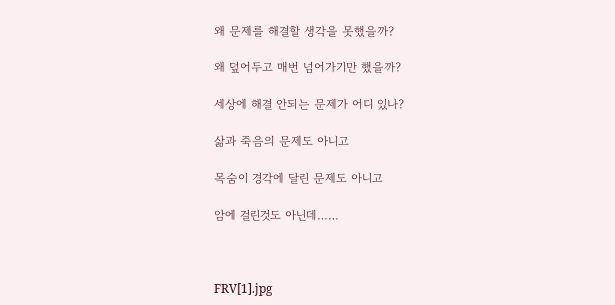왜 문제를 해결할 생각을 못했을까?

왜 덮어두고 매번 넘어가기만 했을까?

세상에 해결 안되는 문제가 어디 있나?

삶과 죽음의 문제도 아니고

목숨이 경각에 달린 문제도 아니고

암에 걸린것도 아닌데……



FRV[1].jpg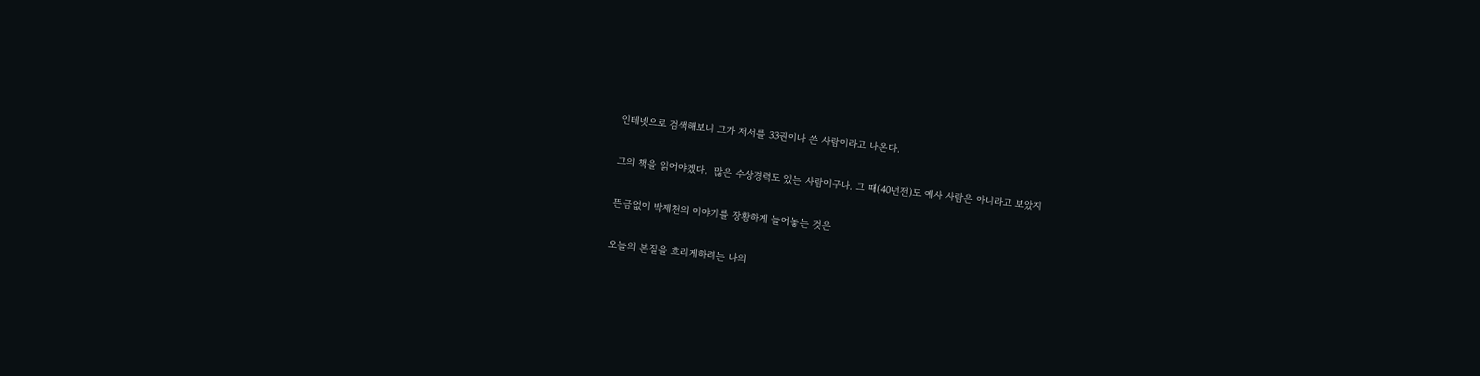인테넷으로 검색해보니 그가 저서를 33권이나 쓴 사람이라고 나온다.

그의 책을 읽어야겠다.  많은 수상경력도 있는 사람이구나. 그 때(40년전)도 예사 사람은 아니라고 보았지

뜬금없이 박제천의 이야기를 장황하게 늘어놓는 것은

오늘의 본질을 흐리게하려는 나의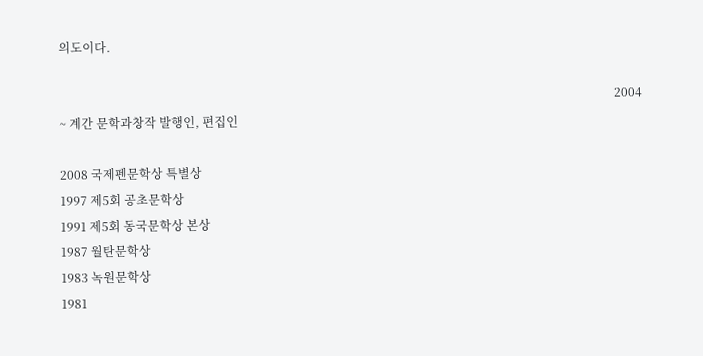의도이다.

                                                                                                                                                                                         2004 ~ 계간 문학과창작 발행인, 편집인

2008 국제펜문학상 특별상
1997 제5회 공초문학상
1991 제5회 동국문학상 본상
1987 월탄문학상
1983 녹원문학상
1981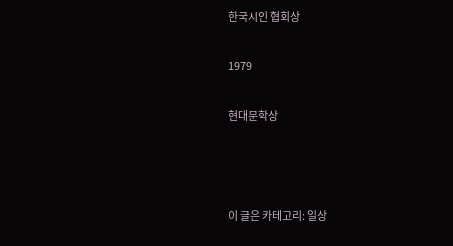한국시인 협회상

1979

현대문학상



이 글은 카테고리: 일상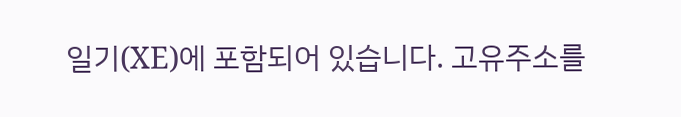일기(XE)에 포함되어 있습니다. 고유주소를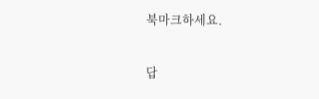북마크하세요.

답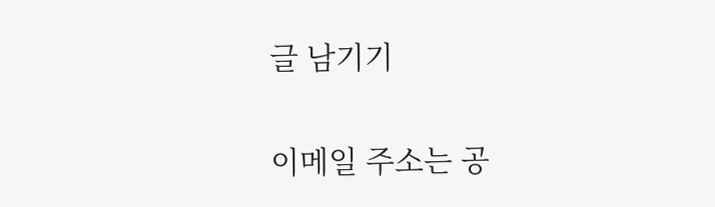글 남기기

이메일 주소는 공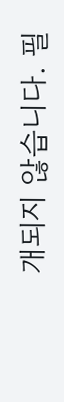개되지 않습니다. 필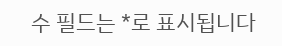수 필드는 *로 표시됩니다